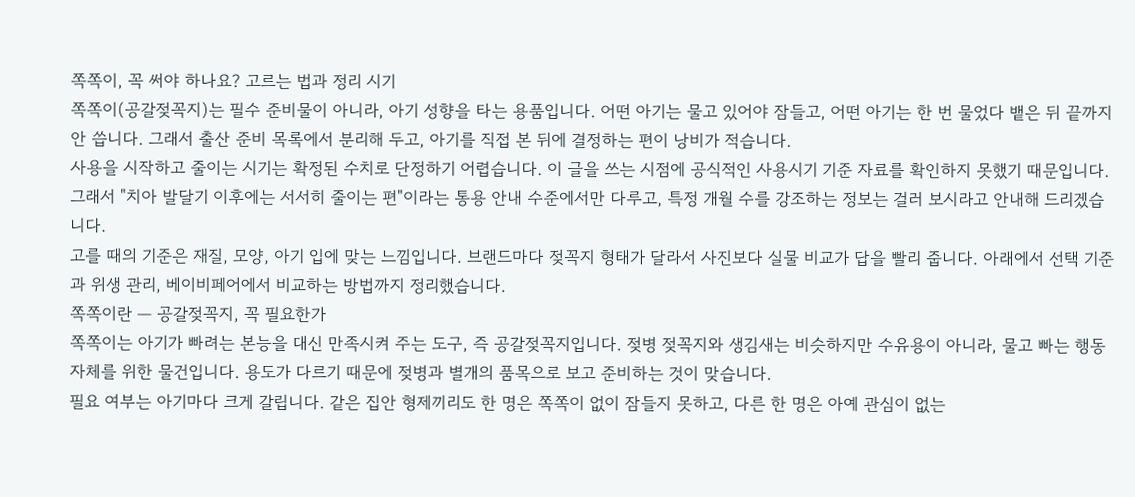쪽쪽이, 꼭 써야 하나요? 고르는 법과 정리 시기
쪽쪽이(공갈젖꼭지)는 필수 준비물이 아니라, 아기 성향을 타는 용품입니다. 어떤 아기는 물고 있어야 잠들고, 어떤 아기는 한 번 물었다 뱉은 뒤 끝까지 안 씁니다. 그래서 출산 준비 목록에서 분리해 두고, 아기를 직접 본 뒤에 결정하는 편이 낭비가 적습니다.
사용을 시작하고 줄이는 시기는 확정된 수치로 단정하기 어렵습니다. 이 글을 쓰는 시점에 공식적인 사용시기 기준 자료를 확인하지 못했기 때문입니다. 그래서 "치아 발달기 이후에는 서서히 줄이는 편"이라는 통용 안내 수준에서만 다루고, 특정 개월 수를 강조하는 정보는 걸러 보시라고 안내해 드리겠습니다.
고를 때의 기준은 재질, 모양, 아기 입에 맞는 느낌입니다. 브랜드마다 젖꼭지 형태가 달라서 사진보다 실물 비교가 답을 빨리 줍니다. 아래에서 선택 기준과 위생 관리, 베이비페어에서 비교하는 방법까지 정리했습니다.
쪽쪽이란 — 공갈젖꼭지, 꼭 필요한가
쪽쪽이는 아기가 빠려는 본능을 대신 만족시켜 주는 도구, 즉 공갈젖꼭지입니다. 젖병 젖꼭지와 생김새는 비슷하지만 수유용이 아니라, 물고 빠는 행동 자체를 위한 물건입니다. 용도가 다르기 때문에 젖병과 별개의 품목으로 보고 준비하는 것이 맞습니다.
필요 여부는 아기마다 크게 갈립니다. 같은 집안 형제끼리도 한 명은 쪽쪽이 없이 잠들지 못하고, 다른 한 명은 아예 관심이 없는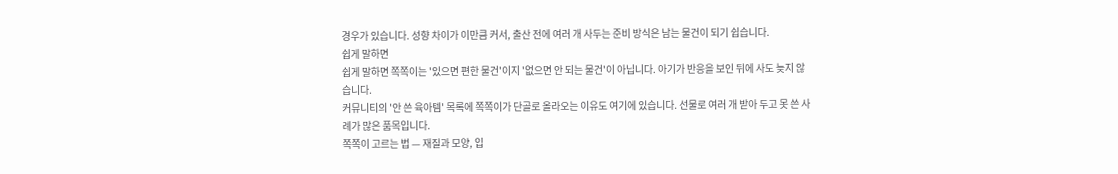경우가 있습니다. 성향 차이가 이만큼 커서, 출산 전에 여러 개 사두는 준비 방식은 남는 물건이 되기 쉽습니다.
쉽게 말하면
쉽게 말하면 쪽쪽이는 '있으면 편한 물건'이지 '없으면 안 되는 물건'이 아닙니다. 아기가 반응을 보인 뒤에 사도 늦지 않습니다.
커뮤니티의 '안 쓴 육아템' 목록에 쪽쪽이가 단골로 올라오는 이유도 여기에 있습니다. 선물로 여러 개 받아 두고 못 쓴 사례가 많은 품목입니다.
쪽쪽이 고르는 법 — 재질과 모양, 입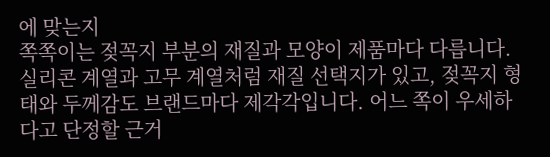에 맞는지
쪽쪽이는 젖꼭지 부분의 재질과 모양이 제품마다 다릅니다. 실리콘 계열과 고무 계열처럼 재질 선택지가 있고, 젖꼭지 형태와 두께감도 브랜드마다 제각각입니다. 어느 쪽이 우세하다고 단정할 근거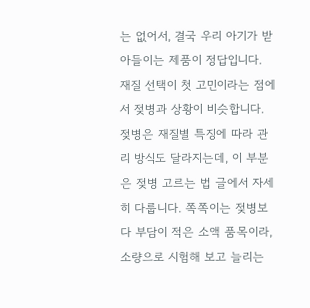는 없어서, 결국 우리 아기가 받아들이는 제품이 정답입니다.
재질 선택이 첫 고민이라는 점에서 젖병과 상황이 비슷합니다. 젖병은 재질별 특징에 따라 관리 방식도 달라지는데, 이 부분은 젖병 고르는 법 글에서 자세히 다룹니다. 쪽쪽이는 젖병보다 부담이 적은 소액 품목이라, 소량으로 시험해 보고 늘리는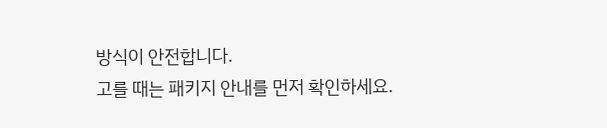방식이 안전합니다.
고를 때는 패키지 안내를 먼저 확인하세요.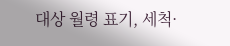대상 월령 표기, 세척·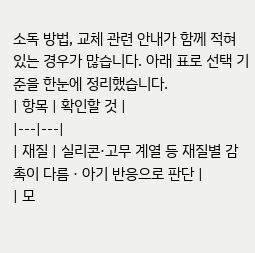소독 방법, 교체 관련 안내가 함께 적혀 있는 경우가 많습니다. 아래 표로 선택 기준을 한눈에 정리했습니다.
| 항목 | 확인할 것 |
|---|---|
| 재질 | 실리콘·고무 계열 등 재질별 감촉이 다름 · 아기 반응으로 판단 |
| 모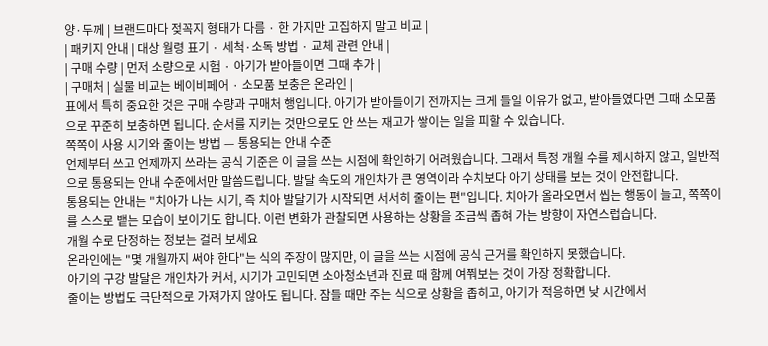양·두께 | 브랜드마다 젖꼭지 형태가 다름 · 한 가지만 고집하지 말고 비교 |
| 패키지 안내 | 대상 월령 표기 · 세척·소독 방법 · 교체 관련 안내 |
| 구매 수량 | 먼저 소량으로 시험 · 아기가 받아들이면 그때 추가 |
| 구매처 | 실물 비교는 베이비페어 · 소모품 보충은 온라인 |
표에서 특히 중요한 것은 구매 수량과 구매처 행입니다. 아기가 받아들이기 전까지는 크게 들일 이유가 없고, 받아들였다면 그때 소모품으로 꾸준히 보충하면 됩니다. 순서를 지키는 것만으로도 안 쓰는 재고가 쌓이는 일을 피할 수 있습니다.
쪽쪽이 사용 시기와 줄이는 방법 — 통용되는 안내 수준
언제부터 쓰고 언제까지 쓰라는 공식 기준은 이 글을 쓰는 시점에 확인하기 어려웠습니다. 그래서 특정 개월 수를 제시하지 않고, 일반적으로 통용되는 안내 수준에서만 말씀드립니다. 발달 속도의 개인차가 큰 영역이라 수치보다 아기 상태를 보는 것이 안전합니다.
통용되는 안내는 "치아가 나는 시기, 즉 치아 발달기가 시작되면 서서히 줄이는 편"입니다. 치아가 올라오면서 씹는 행동이 늘고, 쪽쪽이를 스스로 뱉는 모습이 보이기도 합니다. 이런 변화가 관찰되면 사용하는 상황을 조금씩 좁혀 가는 방향이 자연스럽습니다.
개월 수로 단정하는 정보는 걸러 보세요
온라인에는 "몇 개월까지 써야 한다"는 식의 주장이 많지만, 이 글을 쓰는 시점에 공식 근거를 확인하지 못했습니다.
아기의 구강 발달은 개인차가 커서, 시기가 고민되면 소아청소년과 진료 때 함께 여쭤보는 것이 가장 정확합니다.
줄이는 방법도 극단적으로 가져가지 않아도 됩니다. 잠들 때만 주는 식으로 상황을 좁히고, 아기가 적응하면 낮 시간에서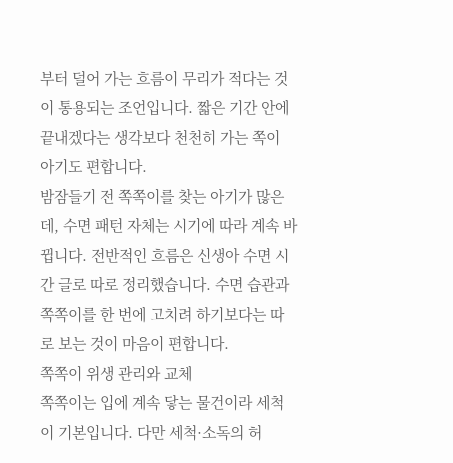부터 덜어 가는 흐름이 무리가 적다는 것이 통용되는 조언입니다. 짧은 기간 안에 끝내겠다는 생각보다 천천히 가는 쪽이 아기도 편합니다.
밤잠들기 전 쪽쪽이를 찾는 아기가 많은데, 수면 패턴 자체는 시기에 따라 계속 바뀝니다. 전반적인 흐름은 신생아 수면 시간 글로 따로 정리했습니다. 수면 습관과 쪽쪽이를 한 번에 고치려 하기보다는 따로 보는 것이 마음이 편합니다.
쪽쪽이 위생 관리와 교체
쪽쪽이는 입에 계속 닿는 물건이라 세척이 기본입니다. 다만 세척·소독의 허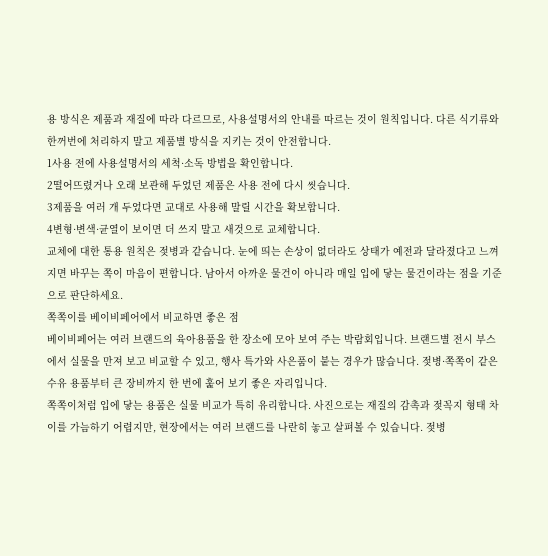용 방식은 제품과 재질에 따라 다르므로, 사용설명서의 안내를 따르는 것이 원칙입니다. 다른 식기류와 한꺼번에 처리하지 말고 제품별 방식을 지키는 것이 안전합니다.
1사용 전에 사용설명서의 세척·소독 방법을 확인합니다.
2떨어뜨렸거나 오래 보관해 두었던 제품은 사용 전에 다시 씻습니다.
3제품을 여러 개 두었다면 교대로 사용해 말릴 시간을 확보합니다.
4변형·변색·균열이 보이면 더 쓰지 말고 새것으로 교체합니다.
교체에 대한 통용 원칙은 젖병과 같습니다. 눈에 띄는 손상이 없더라도 상태가 예전과 달라졌다고 느껴지면 바꾸는 쪽이 마음이 편합니다. 남아서 아까운 물건이 아니라 매일 입에 닿는 물건이라는 점을 기준으로 판단하세요.
쪽쪽이를 베이비페어에서 비교하면 좋은 점
베이비페어는 여러 브랜드의 육아용품을 한 장소에 모아 보여 주는 박람회입니다. 브랜드별 전시 부스에서 실물을 만져 보고 비교할 수 있고, 행사 특가와 사은품이 붙는 경우가 많습니다. 젖병·쪽쪽이 같은 수유 용품부터 큰 장비까지 한 번에 훑어 보기 좋은 자리입니다.
쪽쪽이처럼 입에 닿는 용품은 실물 비교가 특히 유리합니다. 사진으로는 재질의 감촉과 젖꼭지 형태 차이를 가늠하기 어렵지만, 현장에서는 여러 브랜드를 나란히 놓고 살펴볼 수 있습니다. 젖병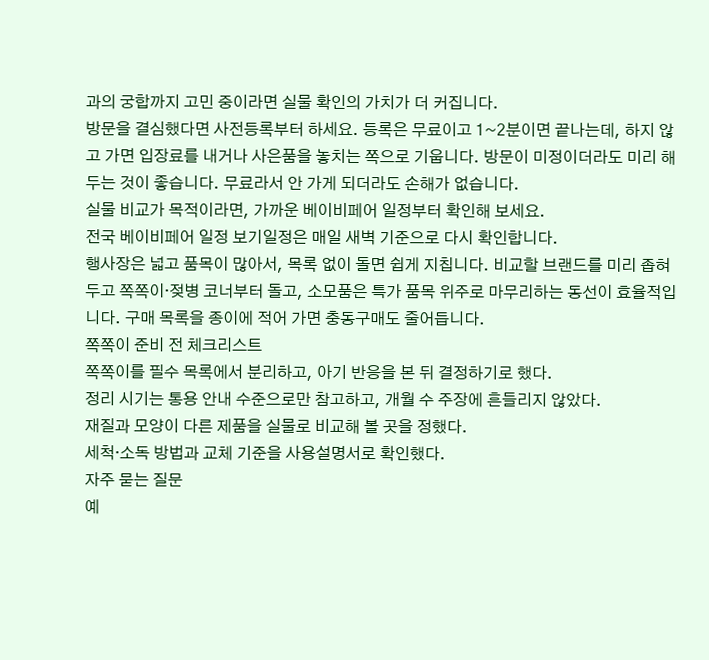과의 궁합까지 고민 중이라면 실물 확인의 가치가 더 커집니다.
방문을 결심했다면 사전등록부터 하세요. 등록은 무료이고 1~2분이면 끝나는데, 하지 않고 가면 입장료를 내거나 사은품을 놓치는 쪽으로 기웁니다. 방문이 미정이더라도 미리 해두는 것이 좋습니다. 무료라서 안 가게 되더라도 손해가 없습니다.
실물 비교가 목적이라면, 가까운 베이비페어 일정부터 확인해 보세요.
전국 베이비페어 일정 보기일정은 매일 새벽 기준으로 다시 확인합니다.
행사장은 넓고 품목이 많아서, 목록 없이 돌면 쉽게 지칩니다. 비교할 브랜드를 미리 좁혀 두고 쪽쪽이·젖병 코너부터 돌고, 소모품은 특가 품목 위주로 마무리하는 동선이 효율적입니다. 구매 목록을 종이에 적어 가면 충동구매도 줄어듭니다.
쪽쪽이 준비 전 체크리스트
쪽쪽이를 필수 목록에서 분리하고, 아기 반응을 본 뒤 결정하기로 했다.
정리 시기는 통용 안내 수준으로만 참고하고, 개월 수 주장에 흔들리지 않았다.
재질과 모양이 다른 제품을 실물로 비교해 볼 곳을 정했다.
세척·소독 방법과 교체 기준을 사용설명서로 확인했다.
자주 묻는 질문
예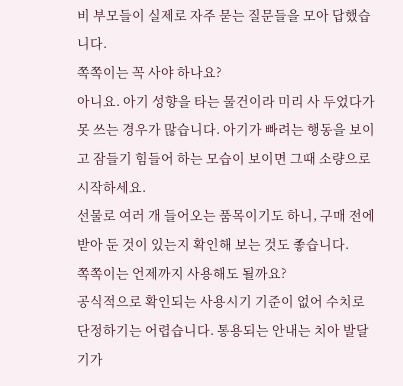비 부모들이 실제로 자주 묻는 질문들을 모아 답했습니다.
쪽쪽이는 꼭 사야 하나요?
아니요. 아기 성향을 타는 물건이라 미리 사 두었다가 못 쓰는 경우가 많습니다. 아기가 빠려는 행동을 보이고 잠들기 힘들어 하는 모습이 보이면 그때 소량으로 시작하세요.
선물로 여러 개 들어오는 품목이기도 하니, 구매 전에 받아 둔 것이 있는지 확인해 보는 것도 좋습니다.
쪽쪽이는 언제까지 사용해도 될까요?
공식적으로 확인되는 사용시기 기준이 없어 수치로 단정하기는 어렵습니다. 통용되는 안내는 치아 발달기가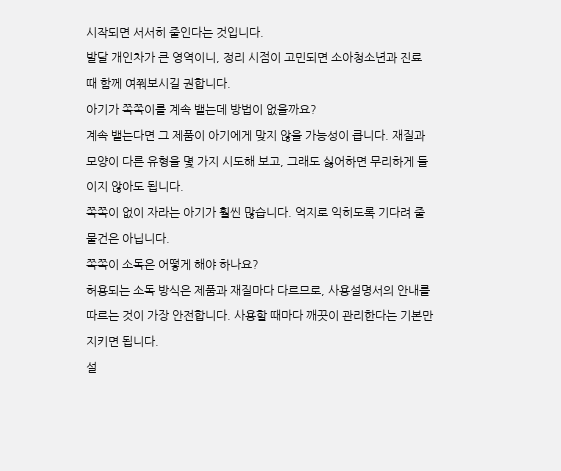시작되면 서서히 줄인다는 것입니다.
발달 개인차가 큰 영역이니, 정리 시점이 고민되면 소아청소년과 진료 때 함께 여쭤보시길 권합니다.
아기가 쪽쪽이를 계속 뱉는데 방법이 없을까요?
계속 뱉는다면 그 제품이 아기에게 맞지 않을 가능성이 큽니다. 재질과 모양이 다른 유형을 몇 가지 시도해 보고, 그래도 싫어하면 무리하게 들이지 않아도 됩니다.
쪽쪽이 없이 자라는 아기가 훨씬 많습니다. 억지로 익히도록 기다려 줄 물건은 아닙니다.
쪽쪽이 소독은 어떻게 해야 하나요?
허용되는 소독 방식은 제품과 재질마다 다르므로, 사용설명서의 안내를 따르는 것이 가장 안전합니다. 사용할 때마다 깨끗이 관리한다는 기본만 지키면 됩니다.
설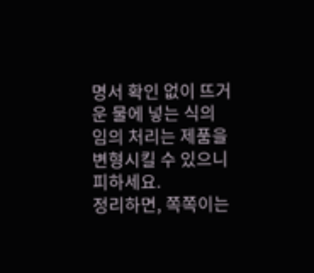명서 확인 없이 뜨거운 물에 넣는 식의 임의 처리는 제품을 변형시킬 수 있으니 피하세요.
정리하면, 쪽쪽이는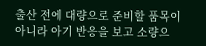출산 전에 대량으로 준비할 품목이 아니라 아기 반응을 보고 소량으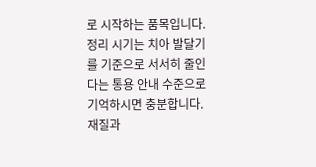로 시작하는 품목입니다. 정리 시기는 치아 발달기를 기준으로 서서히 줄인다는 통용 안내 수준으로 기억하시면 충분합니다.
재질과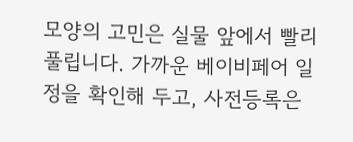모양의 고민은 실물 앞에서 빨리 풀립니다. 가까운 베이비페어 일정을 확인해 두고, 사전등록은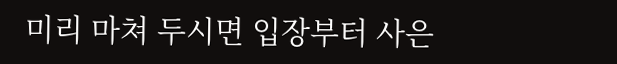미리 마쳐 두시면 입장부터 사은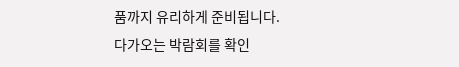품까지 유리하게 준비됩니다.
다가오는 박람회를 확인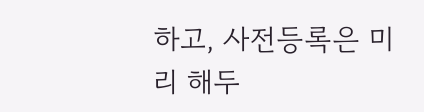하고, 사전등록은 미리 해두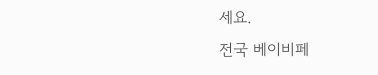세요.
전국 베이비페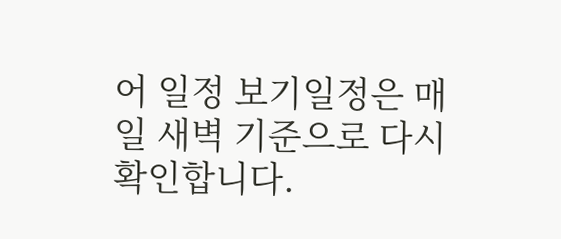어 일정 보기일정은 매일 새벽 기준으로 다시 확인합니다.